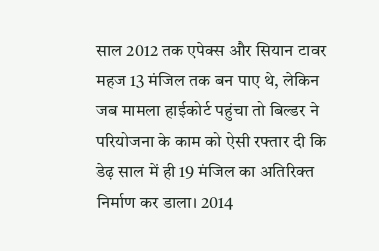साल 2012 तक एपेक्स और सियान टावर महज 13 मंजिल तक बन पाए थे, लेकिन जब मामला हाईकोर्ट पहुंचा तो बिल्डर ने परियोजना के काम को ऐसी रफ्तार दी कि डेढ़ साल में ही 19 मंजिल का अतिरिक्त निर्माण कर डाला। 2014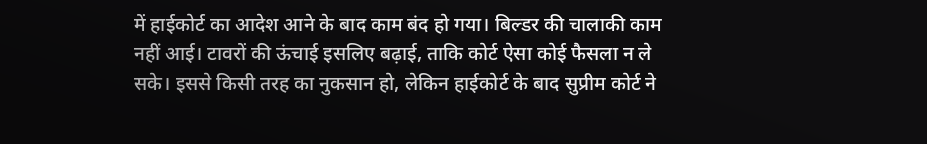में हाईकोर्ट का आदेश आने के बाद काम बंद हो गया। बिल्डर की चालाकी काम नहीं आई। टावरों की ऊंचाई इसलिए बढ़ाई, ताकि कोर्ट ऐसा कोई फैसला न ले सके। इससे किसी तरह का नुकसान हो, लेकिन हाईकोर्ट के बाद सुप्रीम कोर्ट ने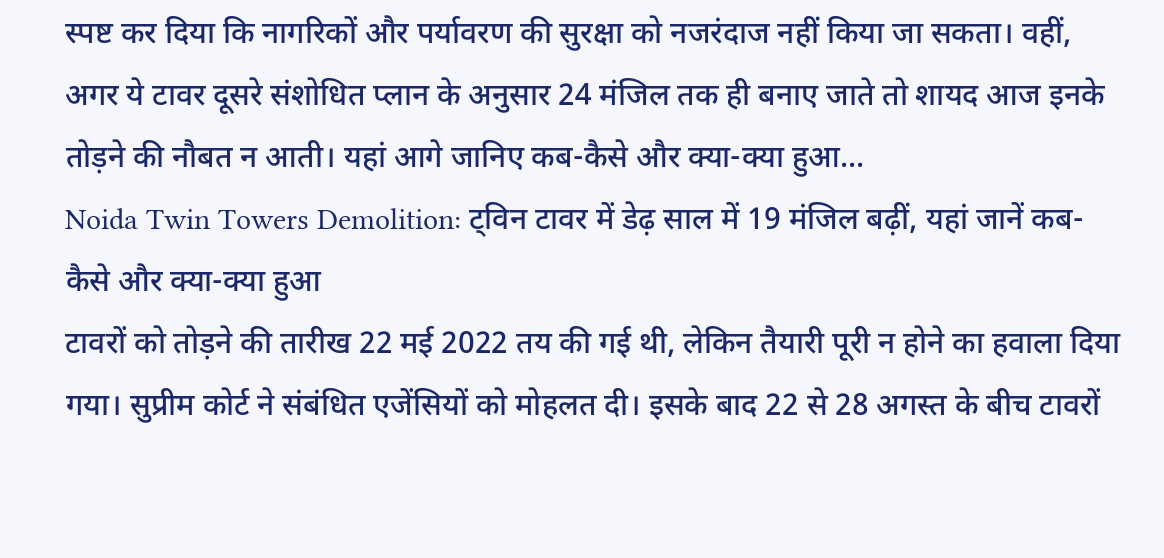स्पष्ट कर दिया कि नागरिकों और पर्यावरण की सुरक्षा को नजरंदाज नहीं किया जा सकता। वहीं, अगर ये टावर दूसरे संशोधित प्लान के अनुसार 24 मंजिल तक ही बनाए जाते तो शायद आज इनके तोड़ने की नौबत न आती। यहां आगे जानिए कब-कैसे और क्या-क्या हुआ...
Noida Twin Towers Demolition: ट्विन टावर में डेढ़ साल में 19 मंजिल बढ़ीं, यहां जानें कब-कैसे और क्या-क्या हुआ
टावरों को तोड़ने की तारीख 22 मई 2022 तय की गई थी, लेकिन तैयारी पूरी न होने का हवाला दिया गया। सुप्रीम कोर्ट ने संबंधित एजेंसियों को मोहलत दी। इसके बाद 22 से 28 अगस्त के बीच टावरों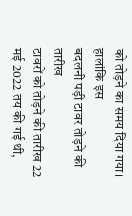को तोड़ने का समय दिया गया। हालांकि इस
बदलनी पड़ी टावर तोड़ने की तारीख
टावरों को तोड़ने की तारीख 22 मई 2022 तय की गई थी,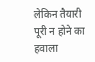लेकिन तैयारी पूरी न होने का हवाला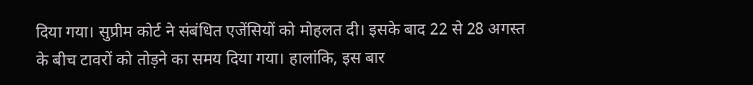दिया गया। सुप्रीम कोर्ट ने संबंधित एजेंसियों को मोहलत दी। इसके बाद 22 से 28 अगस्त के बीच टावरों को तोड़ने का समय दिया गया। हालांकि, इस बार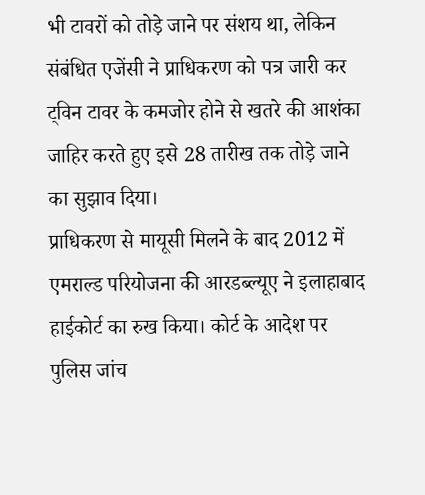भी टावरों को तोड़े जाने पर संशय था, लेकिन संबंधित एजेंसी ने प्राधिकरण को पत्र जारी कर ट्विन टावर के कमजोर होने से खतरे की आशंका जाहिर करते हुए इसे 28 तारीख तक तोड़े जाने का सुझाव दिया।
प्राधिकरण से मायूसी मिलने के बाद 2012 में एमराल्ड परियोजना की आरडब्ल्यूए ने इलाहाबाद हाईकोर्ट का रुख किया। कोर्ट के आदेश पर पुलिस जांच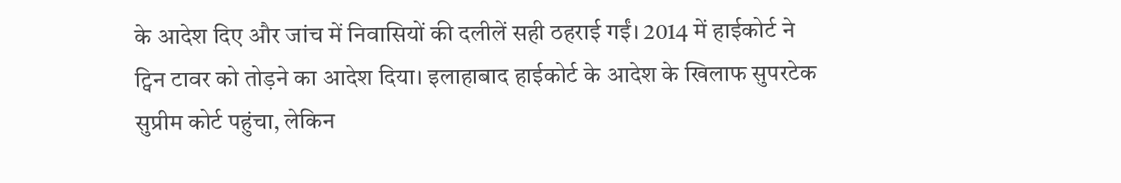के आदेश दिए और जांच में निवासियों की दलीलें सही ठहराई गईं। 2014 में हाईकोर्ट ने ट्विन टावर को तोड़ने का आदेश दिया। इलाहाबाद हाईकोर्ट के आदेश के खिलाफ सुपरटेक सुप्रीम कोर्ट पहुंचा, लेकिन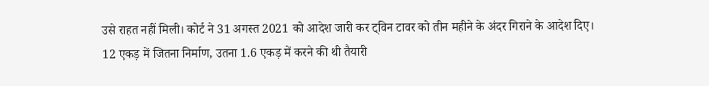उसे राहत नहीं मिली। कोर्ट ने 31 अगस्त 2021 को आदेश जारी कर ट्विन टावर को तीन महीने के अंदर गिराने के आदेश दिए।
12 एकड़ में जितना निर्माण, उतना 1.6 एकड़ में करने की थी तैयारी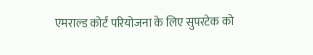एमराल्ड कोर्ट परियोजना के लिए सुपरटेक को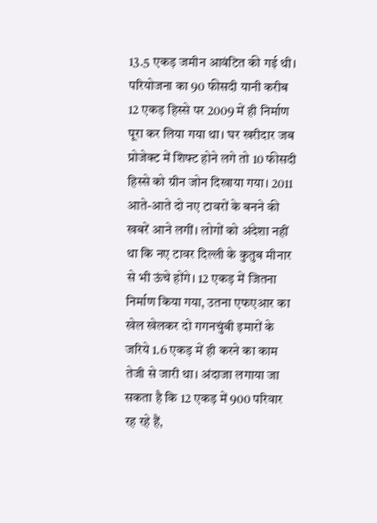13.5 एकड़ जमीन आवंटित की गई थी। परियोजना का 90 फीसदी यानी करीब 12 एकड़ हिस्से पर 2009 में ही निर्माण पूरा कर लिया गया था। घर खरीदार जब प्रोजेक्ट में शिफ्ट होने लगे तो 10 फीसदी हिस्से को ग्रीन जोन दिखाया गया। 2011 आते-आते दो नए टावरों के बनने की खबरें आने लगीं। लोगों को अंदेशा नहीं था कि नए टावर दिल्ली के कुतुब मीनार से भी ऊंचे होंगे। 12 एकड़ में जितना निर्माण किया गया, उतना एफएआर का खेल खेलकर दो गगनचुंबी इमारों के जरिये 1.6 एकड़ में ही करने का काम तेजी से जारी था। अंदाजा लगाया जा सकता है कि 12 एकड़ में 900 परिवार रह रहे हैं,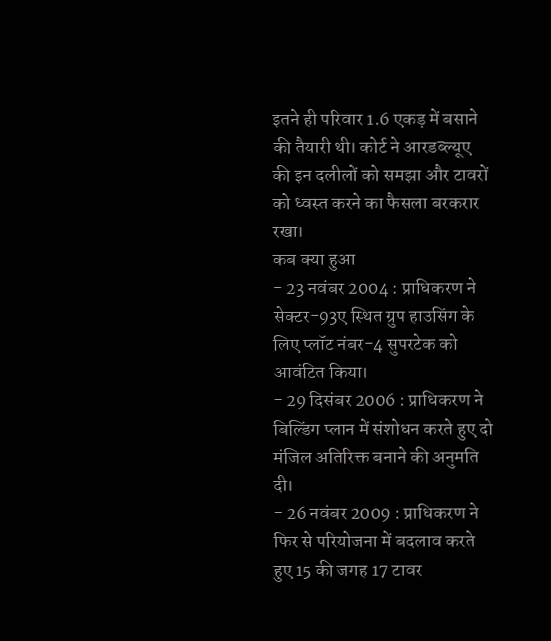इतने ही परिवार 1.6 एकड़ में बसाने की तैयारी थी। कोर्ट ने आरडब्ल्यूए की इन दलीलों को समझा और टावरों को ध्वस्त करने का फैसला बरकरार रखा।
कब क्या हुआ
- 23 नवंबर 2004 : प्राधिकरण ने सेक्टर-93ए स्थित ग्रुप हाउसिंग के लिए प्लॉट नंबर-4 सुपरटेक को आवंटित किया।
- 29 दिसंबर 2006 : प्राधिकरण ने बिल्डिंग प्लान में संशोधन करते हुए दो मंजिल अतिरिक्त बनाने की अनुमति दी।
- 26 नवंबर 2009 : प्राधिकरण ने फिर से परियोजना में बदलाव करते हुए 15 की जगह 17 टावर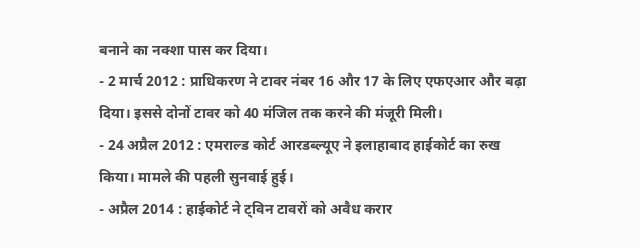बनाने का नक्शा पास कर दिया।
- 2 मार्च 2012 : प्राधिकरण ने टावर नंबर 16 और 17 के लिए एफएआर और बढ़ा दिया। इससे दोनों टावर को 40 मंजिल तक करने की मंजूरी मिली।
- 24 अप्रैल 2012 : एमराल्ड कोर्ट आरडब्ल्यूए ने इलाहाबाद हाईकोर्ट का रुख किया। मामले की पहली सुनवाई हुई।
- अप्रैल 2014 : हाईकोर्ट ने ट्विन टावरों को अवैध करार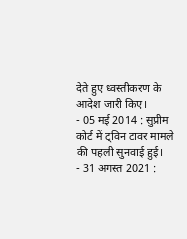देते हुए ध्वस्तीकरण के आदेश जारी किए।
- 05 मई 2014 : सुप्रीम कोर्ट में ट्विन टावर मामले की पहली सुनवाई हुई।
- 31 अगस्त 2021 :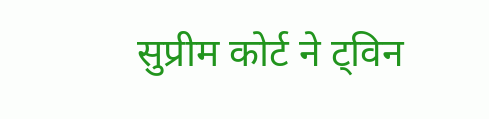सुप्रीम कोर्ट ने ट्विन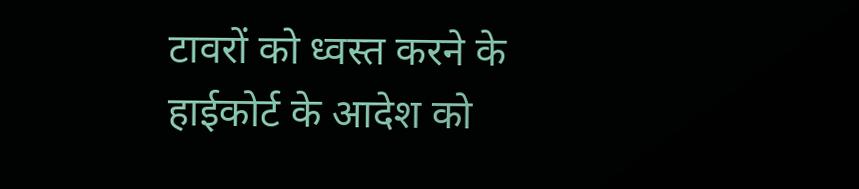टावरों को ध्वस्त करने के हाईकोर्ट के आदेश को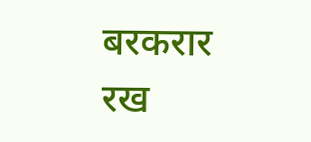बरकरार रख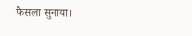फैसला सुनाया।